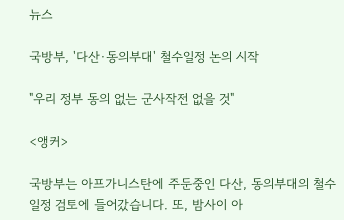뉴스

국방부, '다산·동의부대' 철수일정 논의 시작

"우리 정부 동의 없는 군사작전 없을 것"

<앵커>

국방부는 아프가니스탄에 주둔중인 다산, 동의부대의 철수 일정 검토에 들어갔습니다. 또, 밤사이 아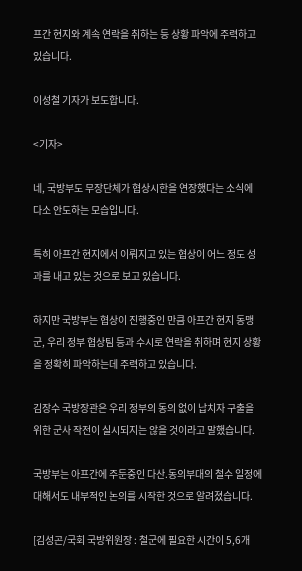프간 현지와 계속 연락을 취하는 등 상황 파악에 주력하고 있습니다.

이성철 기자가 보도합니다.

<기자>

네, 국방부도 무장단체가 협상시한을 연장했다는 소식에 다소 안도하는 모습입니다.

특히 아프간 현지에서 이뤄지고 있는 협상이 어느 정도 성과를 내고 있는 것으로 보고 있습니다.

하지만 국방부는 협상이 진행중인 만큼 아프간 현지 동맹군, 우리 정부 협상팀 등과 수시로 연락을 취하며 현지 상황을 정확히 파악하는데 주력하고 있습니다.

김장수 국방장관은 우리 정부의 동의 없이 납치자 구출을 위한 군사 작전이 실시되지는 않을 것이라고 말했습니다.

국방부는 아프간에 주둔중인 다산.동의부대의 철수 일정에 대해서도 내부적인 논의를 시작한 것으로 알려졌습니다.

[김성곤/국회 국방위원장 : 철군에 필요한 시간이 5,6개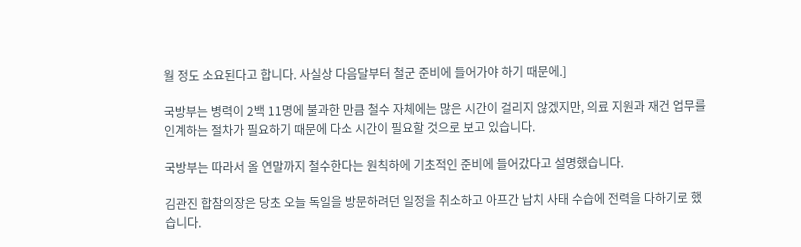월 정도 소요된다고 합니다. 사실상 다음달부터 철군 준비에 들어가야 하기 때문에.]

국방부는 병력이 2백 11명에 불과한 만큼 철수 자체에는 많은 시간이 걸리지 않겠지만, 의료 지원과 재건 업무를 인계하는 절차가 필요하기 때문에 다소 시간이 필요할 것으로 보고 있습니다.

국방부는 따라서 올 연말까지 철수한다는 원칙하에 기초적인 준비에 들어갔다고 설명했습니다.

김관진 합참의장은 당초 오늘 독일을 방문하려던 일정을 취소하고 아프간 납치 사태 수습에 전력을 다하기로 했습니다.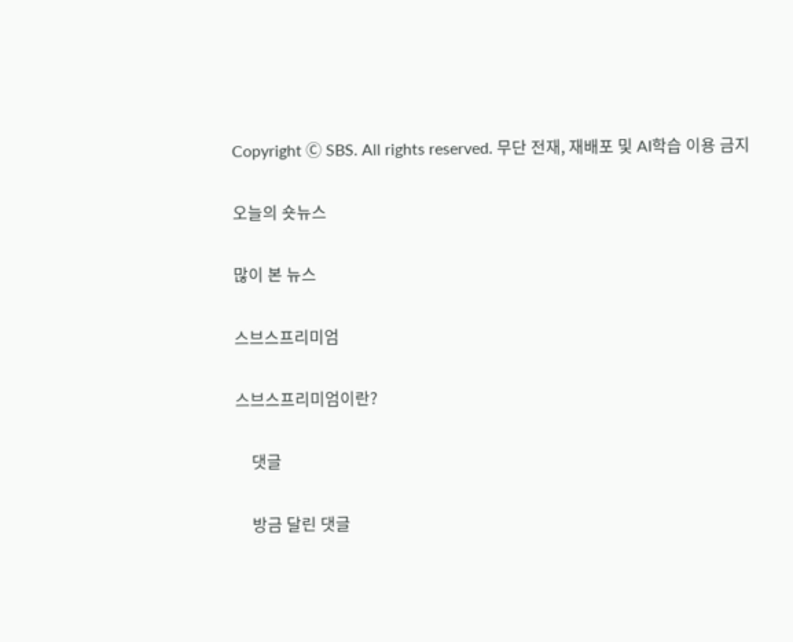Copyright Ⓒ SBS. All rights reserved. 무단 전재, 재배포 및 AI학습 이용 금지

오늘의 숏뉴스

많이 본 뉴스

스브스프리미엄

스브스프리미엄이란?

    댓글

    방금 달린 댓글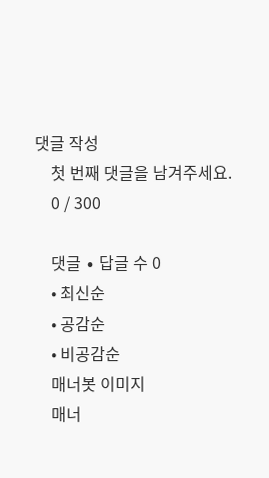댓글 작성
    첫 번째 댓글을 남겨주세요.
    0 / 300

    댓글 ∙ 답글 수 0
    • 최신순
    • 공감순
    • 비공감순
    매너봇 이미지
    매너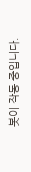봇이 작동 중입니다.